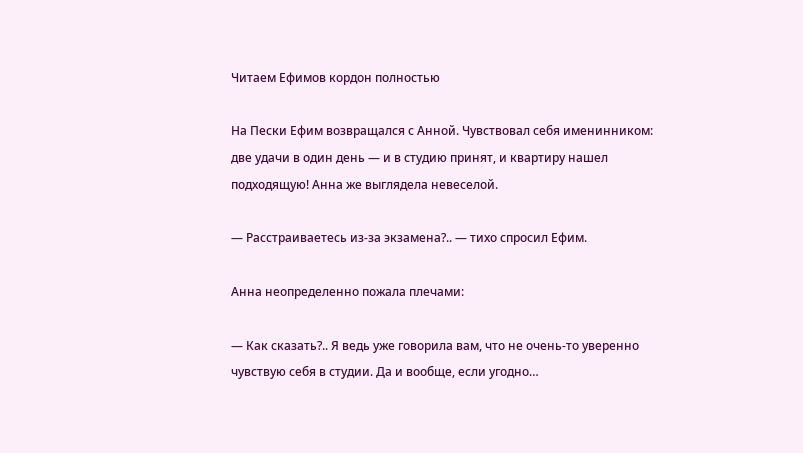Читаем Ефимов кордон полностью

На Пески Ефим возвращался с Анной. Чувствовал себя именинником: две удачи в один день — и в студию принят, и квартиру нашел подходящую! Анна же выглядела невеселой.

— Расстраиваетесь из-за экзамена?.. — тихо спросил Ефим.

Анна неопределенно пожала плечами:

— Как сказать?.. Я ведь уже говорила вам, что не очень-то уверенно чувствую себя в студии. Да и вообще, если угодно…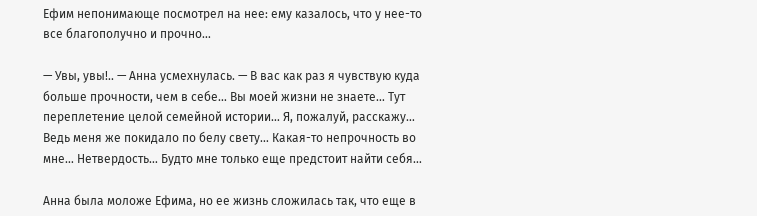Ефим непонимающе посмотрел на нее: ему казалось, что у нее-то все благополучно и прочно…

— Увы, увы!.. — Анна усмехнулась. — В вас как раз я чувствую куда больше прочности, чем в себе… Вы моей жизни не знаете… Тут переплетение целой семейной истории… Я, пожалуй, расскажу… Ведь меня же покидало по белу свету… Какая-то непрочность во мне… Нетвердость… Будто мне только еще предстоит найти себя…

Анна была моложе Ефима, но ее жизнь сложилась так, что еще в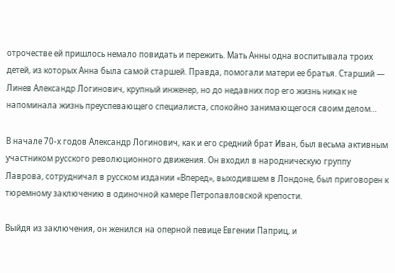отрочестве ей пришлось немало повидать и пережить. Мать Анны одна воспитывала троих детей, из которых Анна была самой старшей. Правда, помогали матери ее братья. Старший — Линев Александр Логинович, крупный инженер, но до недавних пор его жизнь никак не напоминала жизнь преуспевающего специалиста, спокойно занимающегося своим делом…

В начале 70-х годов Александр Логинович, как и его средний брат Иван, был весьма активным участником русского революционного движения. Он входил в народническую группу Лаврова, сотрудничал в русском издании «Вперед», выходившем в Лондоне, был приговорен к тюремному заключению в одиночной камере Петропавловской крепости.

Выйдя из заключения, он женился на оперной певице Евгении Паприц, и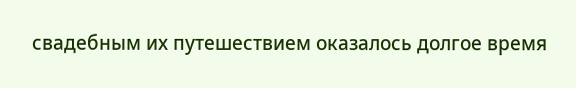свадебным их путешествием оказалось долгое время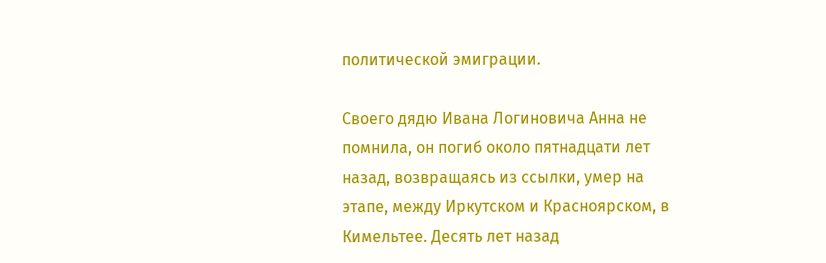политической эмиграции.

Своего дядю Ивана Логиновича Анна не помнила, он погиб около пятнадцати лет назад, возвращаясь из ссылки, умер на этапе, между Иркутском и Красноярском, в Кимельтее. Десять лет назад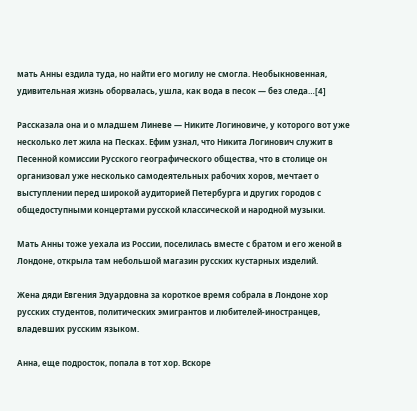мать Анны ездила туда, но найти его могилу не смогла. Необыкновенная, удивительная жизнь оборвалась, ушла, как вода в песок — без следа…[4]

Рассказала она и о младшем Линеве — Никите Логиновиче, у которого вот уже несколько лет жила на Песках. Ефим узнал, что Никита Логинович служит в Песенной комиссии Русского географического общества, что в столице он организовал уже несколько самодеятельных рабочих хоров, мечтает о выступлении перед широкой аудиторией Петербурга и других городов с общедоступными концертами русской классической и народной музыки.

Мать Анны тоже уехала из России, поселилась вместе с братом и его женой в Лондоне, открыла там небольшой магазин русских кустарных изделий.

Жена дяди Евгения Эдуардовна за короткое время собрала в Лондоне хор русских студентов, политических эмигрантов и любителей-иностранцев, владевших русским языком.

Анна, еще подросток, попала в тот хор. Вскоре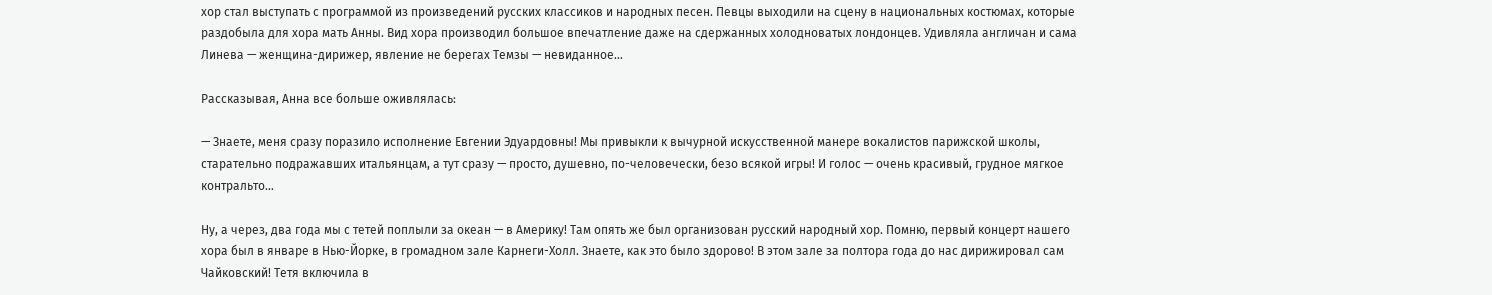хор стал выступать с программой из произведений русских классиков и народных песен. Певцы выходили на сцену в национальных костюмах, которые раздобыла для хора мать Анны. Вид хора производил большое впечатление даже на сдержанных холодноватых лондонцев. Удивляла англичан и сама Линева — женщина-дирижер, явление не берегах Темзы — невиданное…

Рассказывая, Анна все больше оживлялась:

— Знаете, меня сразу поразило исполнение Евгении Эдуардовны! Мы привыкли к вычурной искусственной манере вокалистов парижской школы, старательно подражавших итальянцам, а тут сразу — просто, душевно, по-человечески, безо всякой игры! И голос — очень красивый, грудное мягкое контральто…

Ну, а через, два года мы с тетей поплыли за океан — в Америку! Там опять же был организован русский народный хор. Помню, первый концерт нашего хора был в январе в Нью-Йорке, в громадном зале Карнеги-Холл. Знаете, как это было здорово! В этом зале за полтора года до нас дирижировал сам Чайковский! Тетя включила в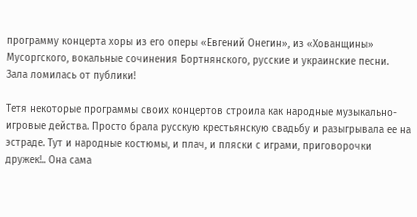программу концерта хоры из его оперы «Евгений Онегин», из «Хованщины» Мусоргского, вокальные сочинения Бортнянского, русские и украинские песни. Зала ломилась от публики!

Тетя некоторые программы своих концертов строила как народные музыкально-игровые действа. Просто брала русскую крестьянскую свадьбу и разыгрывала ее на эстраде. Тут и народные костюмы, и плач, и пляски с играми, приговорочки дружек!.. Она сама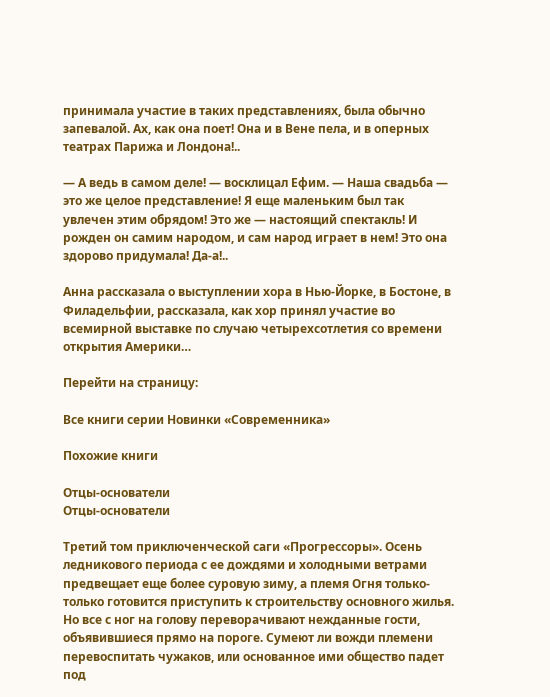принимала участие в таких представлениях, была обычно запевалой. Ах, как она поет! Она и в Вене пела, и в оперных театрах Парижа и Лондона!..

— А ведь в самом деле! — восклицал Ефим. — Наша свадьба — это же целое представление! Я еще маленьким был так увлечен этим обрядом! Это же — настоящий спектакль! И рожден он самим народом, и сам народ играет в нем! Это она здорово придумала! Да-а!..

Анна рассказала о выступлении хора в Нью-Йорке, в Бостоне, в Филадельфии, рассказала, как хор принял участие во всемирной выставке по случаю четырехсотлетия со времени открытия Америки…

Перейти на страницу:

Все книги серии Новинки «Современника»

Похожие книги

Отцы-основатели
Отцы-основатели

Третий том приключенческой саги «Прогрессоры». Осень ледникового периода с ее дождями и холодными ветрами предвещает еще более суровую зиму, а племя Огня только-только готовится приступить к строительству основного жилья. Но все с ног на голову переворачивают нежданные гости, объявившиеся прямо на пороге. Сумеют ли вожди племени перевоспитать чужаков, или основанное ими общество падет под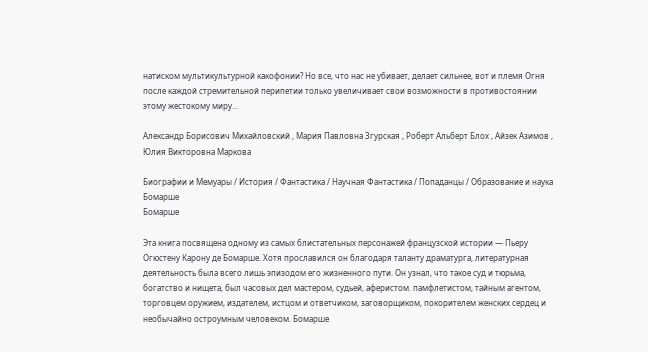натиском мультикультурной какофонии? Но все, что нас не убивает, делает сильнее, вот и племя Огня после каждой стремительной перипетии только увеличивает свои возможности в противостоянии этому жестокому миру…

Александр Борисович Михайловский , Мария Павловна Згурская , Роберт Альберт Блох , Айзек Азимов , Юлия Викторовна Маркова

Биографии и Мемуары / История / Фантастика / Научная Фантастика / Попаданцы / Образование и наука
Бомарше
Бомарше

Эта книга посвящена одному из самых блистательных персонажей французской истории — Пьеру Огюстену Карону де Бомарше. Хотя прославился он благодаря таланту драматурга, литературная деятельность была всего лишь эпизодом его жизненного пути. Он узнал, что такое суд и тюрьма, богатство и нищета, был часовых дел мастером, судьей, аферистом. памфлетистом, тайным агентом, торговцем оружием, издателем, истцом и ответчиком, заговорщиком, покорителем женских сердец и необычайно остроумным человеком. Бомарше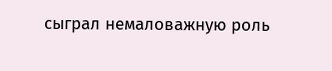сыграл немаловажную роль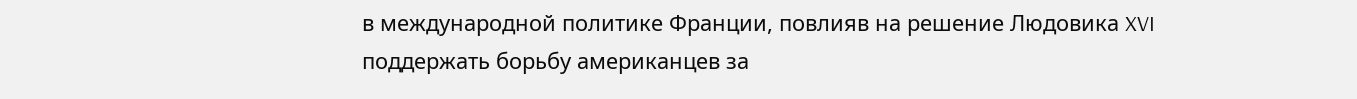в международной политике Франции, повлияв на решение Людовика XVI поддержать борьбу американцев за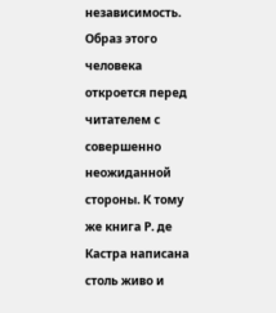независимость. Образ этого человека откроется перед читателем с совершенно неожиданной стороны. К тому же книга Р. де Кастра написана столь живо и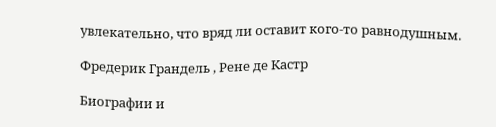увлекательно, что вряд ли оставит кого-то равнодушным.

Фредерик Грандель , Рене де Кастр

Биографии и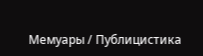Мемуары / Публицистика